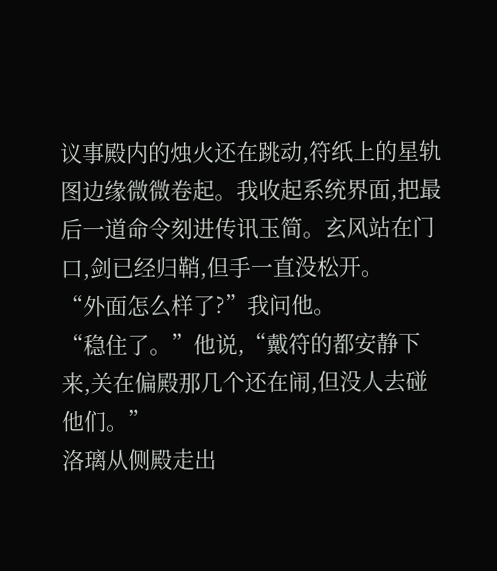议事殿内的烛火还在跳动,符纸上的星轨图边缘微微卷起。我收起系统界面,把最后一道命令刻进传讯玉简。玄风站在门口,剑已经归鞘,但手一直没松开。
“外面怎么样了?”我问他。
“稳住了。”他说,“戴符的都安静下来,关在偏殿那几个还在闹,但没人去碰他们。”
洛璃从侧殿走出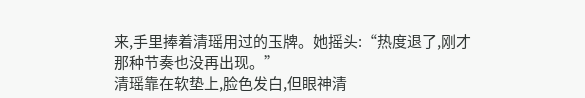来,手里捧着清瑶用过的玉牌。她摇头:“热度退了,刚才那种节奏也没再出现。”
清瑶靠在软垫上,脸色发白,但眼神清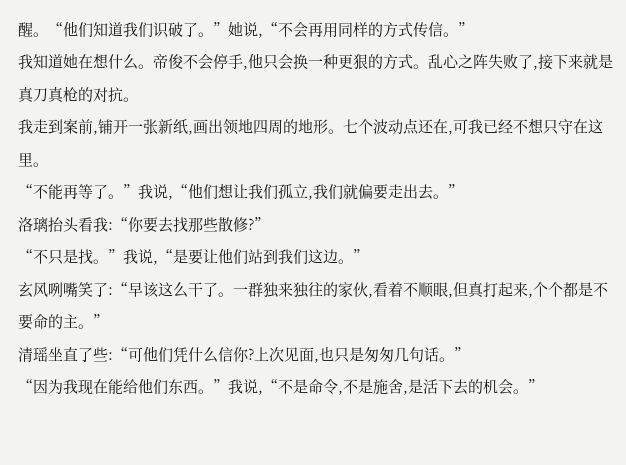醒。“他们知道我们识破了。”她说,“不会再用同样的方式传信。”
我知道她在想什么。帝俊不会停手,他只会换一种更狠的方式。乱心之阵失败了,接下来就是真刀真枪的对抗。
我走到案前,铺开一张新纸,画出领地四周的地形。七个波动点还在,可我已经不想只守在这里。
“不能再等了。”我说,“他们想让我们孤立,我们就偏要走出去。”
洛璃抬头看我:“你要去找那些散修?”
“不只是找。”我说,“是要让他们站到我们这边。”
玄风咧嘴笑了:“早该这么干了。一群独来独往的家伙,看着不顺眼,但真打起来,个个都是不要命的主。”
清瑶坐直了些:“可他们凭什么信你?上次见面,也只是匆匆几句话。”
“因为我现在能给他们东西。”我说,“不是命令,不是施舍,是活下去的机会。”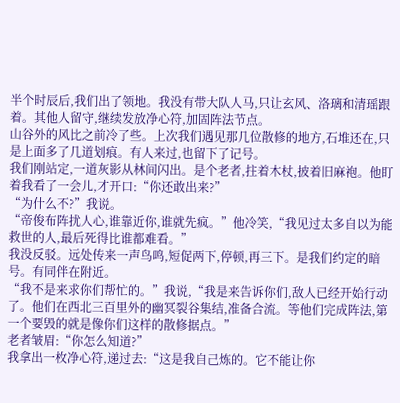半个时辰后,我们出了领地。我没有带大队人马,只让玄风、洛璃和清瑶跟着。其他人留守,继续发放净心符,加固阵法节点。
山谷外的风比之前冷了些。上次我们遇见那几位散修的地方,石堆还在,只是上面多了几道划痕。有人来过,也留下了记号。
我们刚站定,一道灰影从林间闪出。是个老者,拄着木杖,披着旧麻袍。他盯着我看了一会儿,才开口:“你还敢出来?”
“为什么不?”我说。
“帝俊布阵扰人心,谁靠近你,谁就先疯。”他冷笑,“我见过太多自以为能救世的人,最后死得比谁都难看。”
我没反驳。远处传来一声鸟鸣,短促两下,停顿,再三下。是我们约定的暗号。有同伴在附近。
“我不是来求你们帮忙的。”我说,“我是来告诉你们,敌人已经开始行动了。他们在西北三百里外的幽冥裂谷集结,准备合流。等他们完成阵法,第一个要毁的就是像你们这样的散修据点。”
老者皱眉:“你怎么知道?”
我拿出一枚净心符,递过去:“这是我自己炼的。它不能让你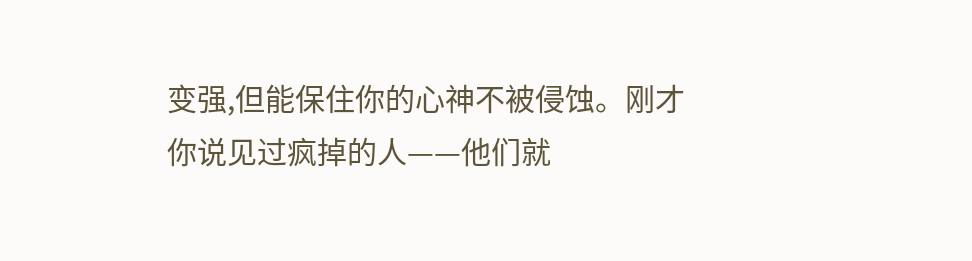变强,但能保住你的心神不被侵蚀。刚才你说见过疯掉的人——他们就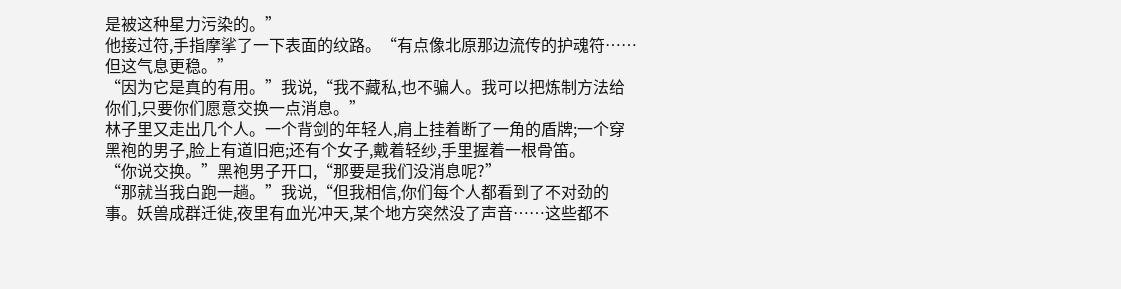是被这种星力污染的。”
他接过符,手指摩挲了一下表面的纹路。“有点像北原那边流传的护魂符……但这气息更稳。”
“因为它是真的有用。”我说,“我不藏私,也不骗人。我可以把炼制方法给你们,只要你们愿意交换一点消息。”
林子里又走出几个人。一个背剑的年轻人,肩上挂着断了一角的盾牌;一个穿黑袍的男子,脸上有道旧疤;还有个女子,戴着轻纱,手里握着一根骨笛。
“你说交换。”黑袍男子开口,“那要是我们没消息呢?”
“那就当我白跑一趟。”我说,“但我相信,你们每个人都看到了不对劲的事。妖兽成群迁徙,夜里有血光冲天,某个地方突然没了声音……这些都不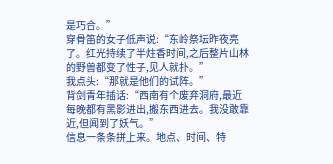是巧合。”
穿骨笛的女子低声说:“东岭祭坛昨夜亮了。红光持续了半炷香时间,之后整片山林的野兽都变了性子,见人就扑。”
我点头:“那就是他们的试阵。”
背剑青年插话:“西南有个废弃洞府,最近每晚都有黑影进出,搬东西进去。我没敢靠近,但闻到了妖气。”
信息一条条拼上来。地点、时间、特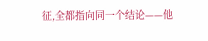征,全都指向同一个结论——他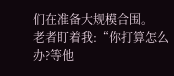们在准备大规模合围。
老者盯着我:“你打算怎么办?等他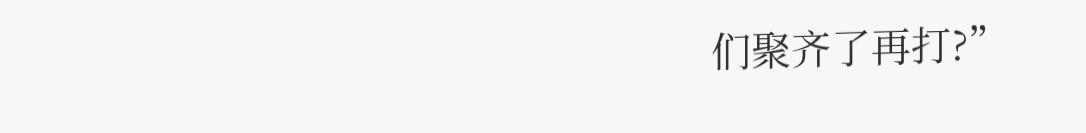们聚齐了再打?”